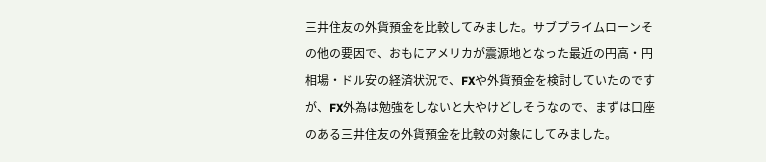三井住友の外貨預金を比較してみました。サブプライムローンその他の要因で、おもにアメリカが震源地となった最近の円高・円相場・ドル安の経済状況で、FXや外貨預金を検討していたのですが、FX外為は勉強をしないと大やけどしそうなので、まずは口座のある三井住友の外貨預金を比較の対象にしてみました。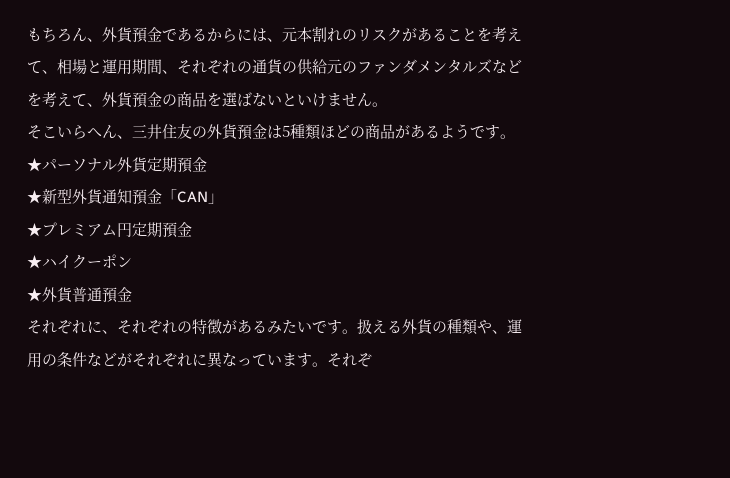もちろん、外貨預金であるからには、元本割れのリスクがあることを考えて、相場と運用期間、それぞれの通貨の供給元のファンダメンタルズなどを考えて、外貨預金の商品を選ばないといけません。
そこいらへん、三井住友の外貨預金は5種類ほどの商品があるようです。
★パーソナル外貨定期預金
★新型外貨通知預金「CAN」
★プレミアム円定期預金
★ハイクーポン
★外貨普通預金
それぞれに、それぞれの特徴があるみたいです。扱える外貨の種類や、運用の条件などがそれぞれに異なっています。それぞ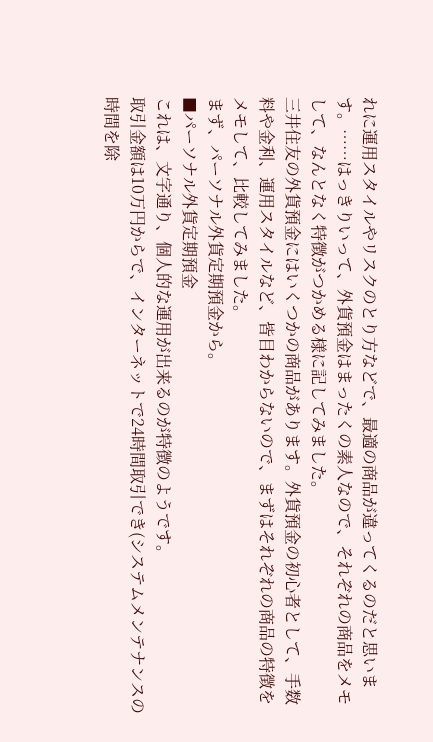れに運用スタイルやリスクのとり方などで、最適の商品が違ってくるのだと思います。……はっきりいって、外貨預金はまったくの素人なので、それぞれの商品をメモして、なんとなく特徴がつかめる様に記してみました。
三井住友の外貨預金にはいくつかの商品があります。外貨預金の初心者として、手数料や金利、運用スタイルなど、皆目わからないので、まずはそれぞれの商品の特徴をメモして、比較してみました。
まず、パーソナル外貨定期預金から。
■パーソナル外貨定期預金
これは、文字通り、個人的な運用が出来るのが特徴のようです。
取引金額は10万円からで、インターネットで24時間取引でき(システムメンテナンスの時間を除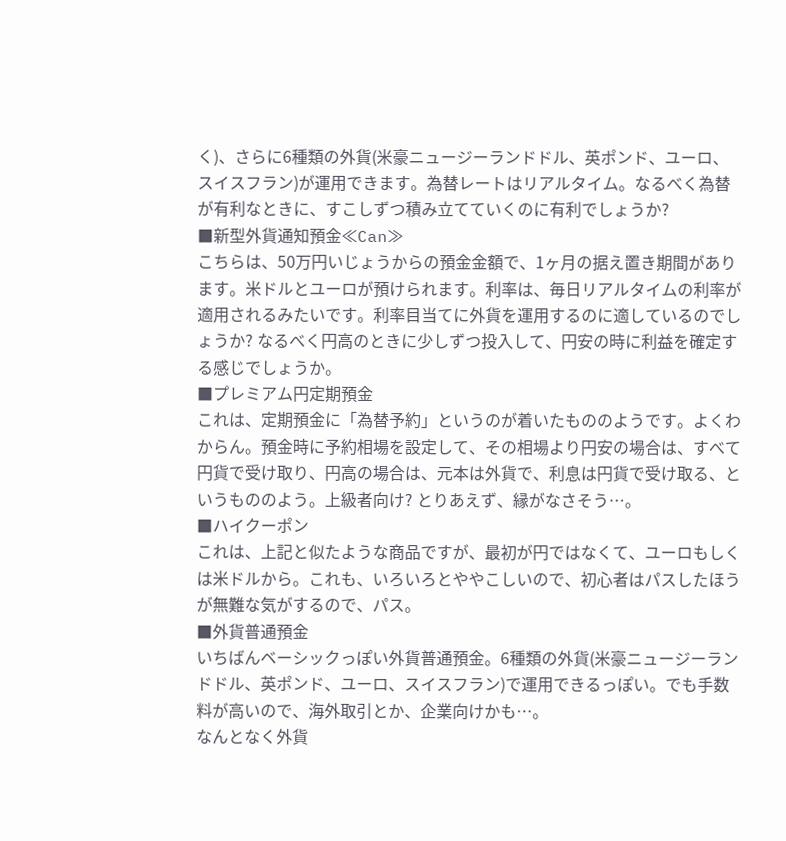く)、さらに6種類の外貨(米豪ニュージーランドドル、英ポンド、ユーロ、スイスフラン)が運用できます。為替レートはリアルタイム。なるべく為替が有利なときに、すこしずつ積み立てていくのに有利でしょうか?
■新型外貨通知預金≪Can≫
こちらは、50万円いじょうからの預金金額で、1ヶ月の据え置き期間があります。米ドルとユーロが預けられます。利率は、毎日リアルタイムの利率が適用されるみたいです。利率目当てに外貨を運用するのに適しているのでしょうか? なるべく円高のときに少しずつ投入して、円安の時に利益を確定する感じでしょうか。
■プレミアム円定期預金
これは、定期預金に「為替予約」というのが着いたもののようです。よくわからん。預金時に予約相場を設定して、その相場より円安の場合は、すべて円貨で受け取り、円高の場合は、元本は外貨で、利息は円貨で受け取る、というもののよう。上級者向け? とりあえず、縁がなさそう…。
■ハイクーポン
これは、上記と似たような商品ですが、最初が円ではなくて、ユーロもしくは米ドルから。これも、いろいろとややこしいので、初心者はパスしたほうが無難な気がするので、パス。
■外貨普通預金
いちばんベーシックっぽい外貨普通預金。6種類の外貨(米豪ニュージーランドドル、英ポンド、ユーロ、スイスフラン)で運用できるっぽい。でも手数料が高いので、海外取引とか、企業向けかも…。
なんとなく外貨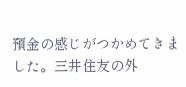預金の感じがつかめてきました。三井住友の外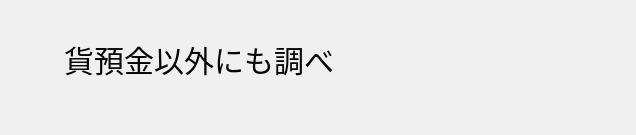貨預金以外にも調べ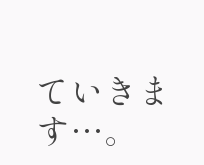ていきます…。